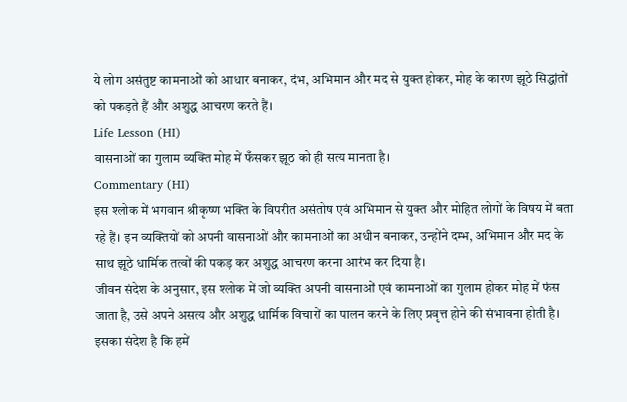ये लोग असंतुष्ट कामनाओं को आधार बनाकर, दंभ, अभिमान और मद से युक्त होकर, मोह के कारण झूठे सिद्धांतों को पकड़ते हैं और अशुद्ध आचरण करते हैं।
Life Lesson (HI)
वासनाओं का गुलाम व्यक्ति मोह में फँसकर झूठ को ही सत्य मानता है।
Commentary (HI)
इस श्लोक में भगवान श्रीकृष्ण भक्ति के विपरीत असंतोष एवं अभिमान से युक्त और मोहित लोगों के विषय में बता रहे हैं। इन व्यक्तियों को अपनी वासनाओं और कामनाओं का अधीन बनाकर, उन्होंने दम्भ, अभिमान और मद के साथ झूठे धार्मिक तत्वों की पकड़ कर अशुद्ध आचरण करना आरंभ कर दिया है।
जीवन संदेश के अनुसार, इस श्लोक में जो व्यक्ति अपनी वासनाओं एवं कामनाओं का गुलाम होकर मोह में फंस जाता है, उसे अपने असत्य और अशुद्ध धार्मिक विचारों का पालन करने के लिए प्रवृत्त होने की संभावना होती है। इसका संदेश है कि हमें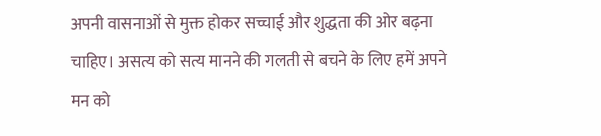अपनी वासनाओं से मुक्त होकर सच्चाई और शुद्धता की ओर बढ़ना चाहिए। असत्य को सत्य मानने की गलती से बचने के लिए हमें अपने मन को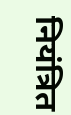नियंत्रित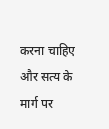करना चाहिए और सत्य के मार्ग पर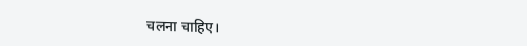चलना चाहिए।